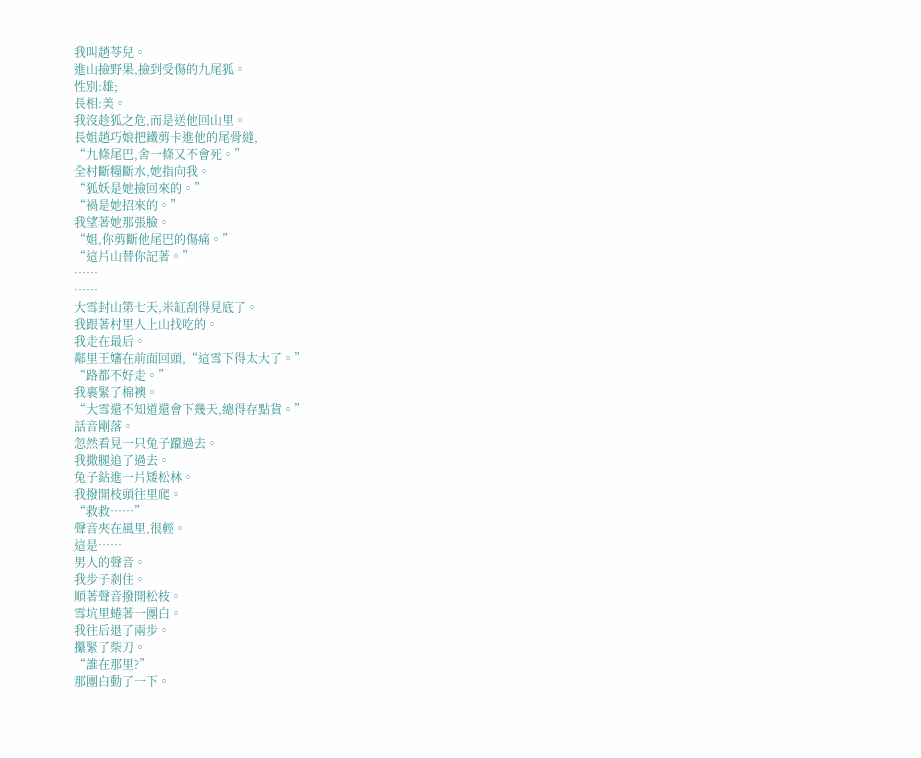我叫趙苓兒。
進山撿野果,撿到受傷的九尾狐。
性別:雄;
長相:美。
我沒趁狐之危,而是送他回山里。
長姐趙巧娘把鐵剪卡進他的尾骨縫,
“九條尾巴,舍一條又不會死。”
全村斷糧斷水,她指向我。
“狐妖是她撿回來的。”
“禍是她招來的。”
我望著她那張臉。
“姐,你剪斷他尾巴的傷痛。”
“這片山替你記著。”
……
……
大雪封山第七天,米缸刮得見底了。
我跟著村里人上山找吃的。
我走在最后。
鄰里王嬸在前面回頭,“這雪下得太大了。”
“路都不好走。”
我裹緊了棉襖。
“大雪還不知道還會下幾天,總得存點貨。”
話音剛落。
忽然看見一只兔子躥過去。
我撒腿追了過去。
兔子鉆進一片矮松林。
我撥開枝頭往里爬。
“救救……”
聲音夾在風里,很輕。
這是……
男人的聲音。
我步子剎住。
順著聲音撥開松枝。
雪坑里蜷著一團白。
我往后退了兩步。
攥緊了柴刀。
“誰在那里?”
那團白動了一下。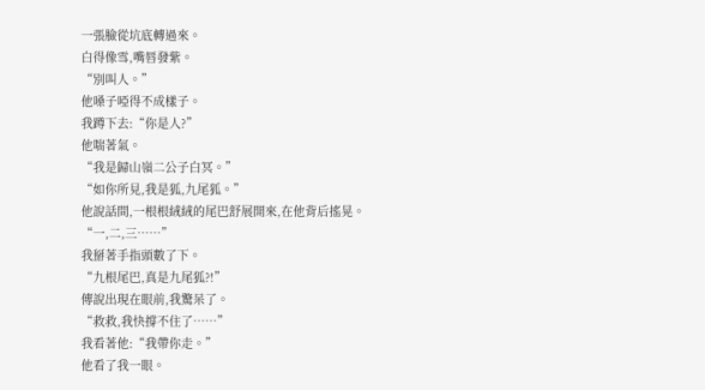一張臉從坑底轉過來。
白得像雪,嘴唇發紫。
“別叫人。”
他嗓子啞得不成樣子。
我蹲下去:“你是人?”
他喘著氣。
“我是歸山嶺二公子白冥。”
“如你所見,我是狐,九尾狐。”
他說話間,一根根絨絨的尾巴舒展開來,在他背后搖晃。
“一,二,三……”
我掰著手指頭數了下。
“九根尾巴,真是九尾狐?!”
傳說出現在眼前,我驚呆了。
“救救,我快撐不住了……”
我看著他:“我帶你走。”
他看了我一眼。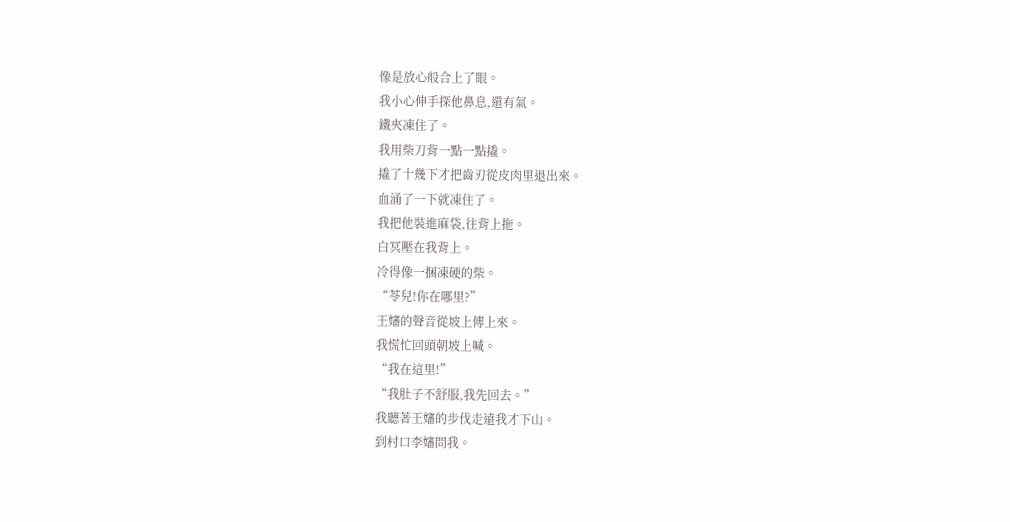像是放心般合上了眼。
我小心伸手探他鼻息,還有氣。
鐵夾凍住了。
我用柴刀背一點一點撬。
撬了十幾下才把齒刃從皮肉里退出來。
血涌了一下就凍住了。
我把他裝進麻袋,往背上拖。
白冥壓在我背上。
冷得像一捆凍硬的柴。
“苓兒!你在哪里?”
王嬸的聲音從坡上傳上來。
我慌忙回頭朝坡上喊。
“我在這里!”
“我肚子不舒服,我先回去。”
我聽著王嬸的步伐走遠我才下山。
到村口李嬸問我。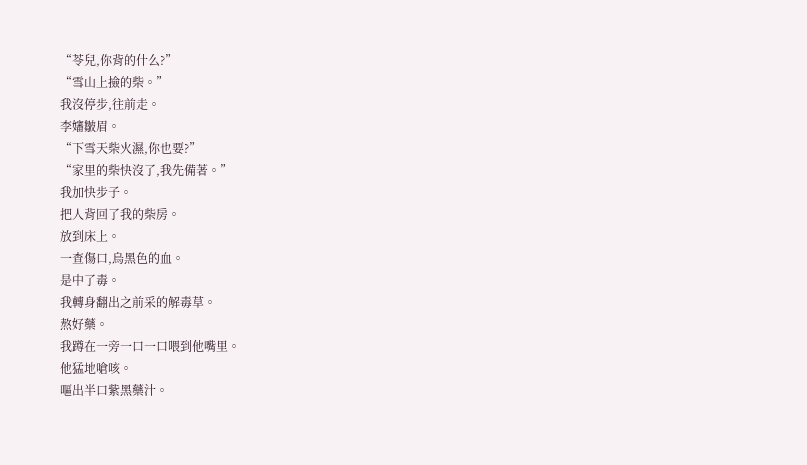“苓兒,你背的什么?”
“雪山上撿的柴。”
我沒停步,往前走。
李嬸皺眉。
“下雪天柴火濕,你也要?”
“家里的柴快沒了,我先備著。”
我加快步子。
把人背回了我的柴房。
放到床上。
一查傷口,烏黑色的血。
是中了毒。
我轉身翻出之前采的解毒草。
熬好藥。
我蹲在一旁一口一口喂到他嘴里。
他猛地嗆咳。
嘔出半口紫黑藥汁。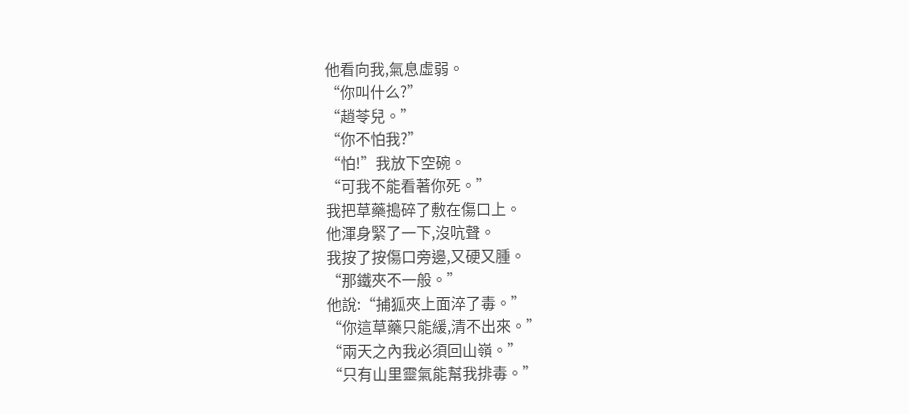他看向我,氣息虛弱。
“你叫什么?”
“趙苓兒。”
“你不怕我?”
“怕!”我放下空碗。
“可我不能看著你死。”
我把草藥搗碎了敷在傷口上。
他渾身緊了一下,沒吭聲。
我按了按傷口旁邊,又硬又腫。
“那鐵夾不一般。”
他說:“捕狐夾上面淬了毒。”
“你這草藥只能緩,清不出來。”
“兩天之內我必須回山嶺。”
“只有山里靈氣能幫我排毒。”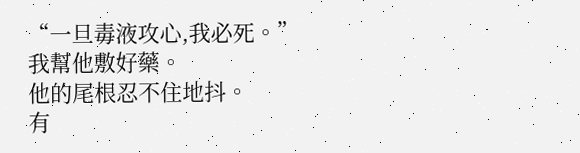“一旦毒液攻心,我必死。”
我幫他敷好藥。
他的尾根忍不住地抖。
有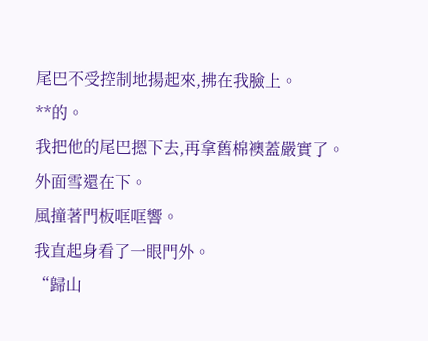尾巴不受控制地揚起來,拂在我臉上。
**的。
我把他的尾巴摁下去,再拿舊棉襖蓋嚴實了。
外面雪還在下。
風撞著門板哐哐響。
我直起身看了一眼門外。
“歸山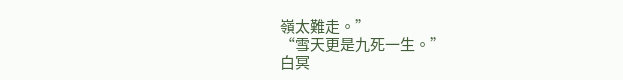嶺太難走。”
“雪天更是九死一生。”
白冥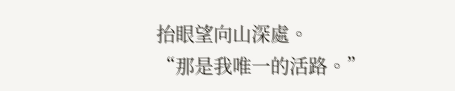抬眼望向山深處。
“那是我唯一的活路。”